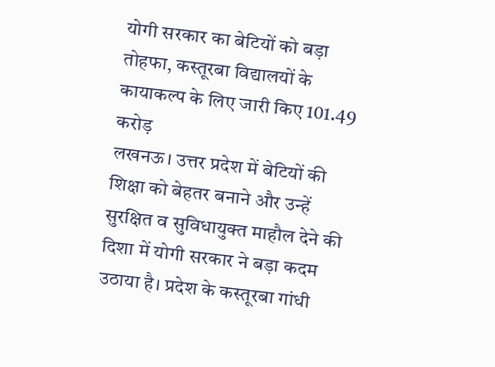योगी सरकार का बेटियों को बड़ा तोहफा, कस्तूरबा विद्यालयों के कायाकल्प के लिए जारी किए 101.49 करोड़
लखनऊ। उत्तर प्रदेश में बेटियों की शिक्षा को बेहतर बनाने और उन्हें सुरक्षित व सुविधायुक्त माहौल देने की दिशा में योगी सरकार ने बड़ा कदम उठाया है। प्रदेश के कस्तूरबा गांधी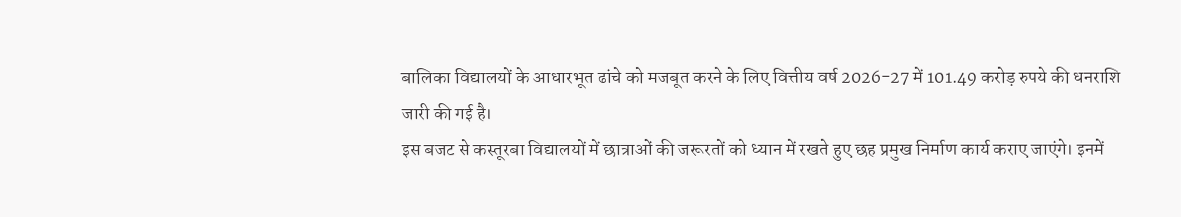बालिका विद्यालयों के आधारभूत ढांचे को मजबूत करने के लिए वित्तीय वर्ष 2026-27 में 101.49 करोड़ रुपये की धनराशि जारी की गई है।
इस बजट से कस्तूरबा विद्यालयों में छात्राओं की जरूरतों को ध्यान में रखते हुए छह प्रमुख निर्माण कार्य कराए जाएंगे। इनमें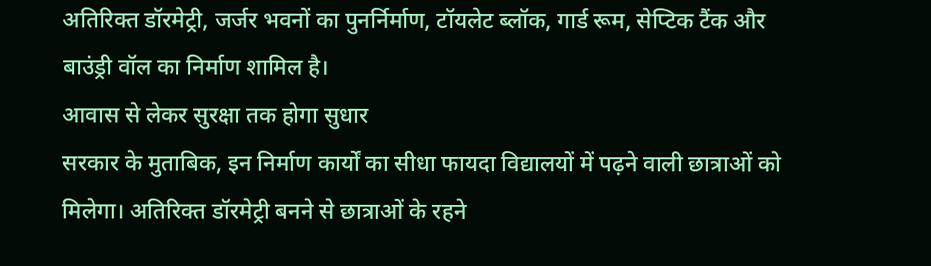अतिरिक्त डॉरमेट्री, जर्जर भवनों का पुनर्निर्माण, टॉयलेट ब्लॉक, गार्ड रूम, सेप्टिक टैंक और बाउंड्री वॉल का निर्माण शामिल है।
आवास से लेकर सुरक्षा तक होगा सुधार
सरकार के मुताबिक, इन निर्माण कार्यों का सीधा फायदा विद्यालयों में पढ़ने वाली छात्राओं को मिलेगा। अतिरिक्त डॉरमेट्री बनने से छात्राओं के रहने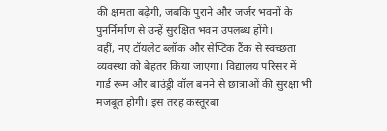की क्षमता बढ़ेगी, जबकि पुराने और जर्जर भवनों के पुनर्निर्माण से उन्हें सुरक्षित भवन उपलब्ध होंगे।
वहीं, नए टॉयलेट ब्लॉक और सेप्टिक टैंक से स्वच्छता व्यवस्था को बेहतर किया जाएगा। विद्यालय परिसर में गार्ड रूम और बाउंड्री वॉल बनने से छात्राओं की सुरक्षा भी मजबूत होगी। इस तरह कस्तूरबा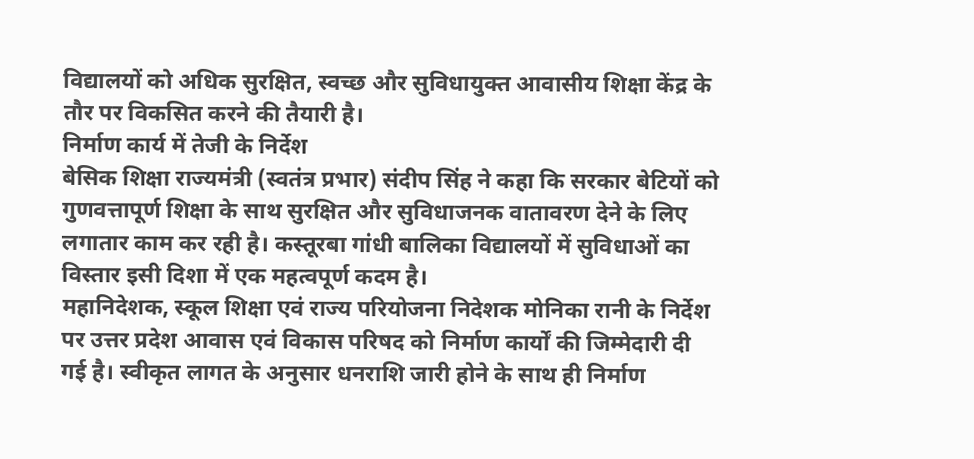विद्यालयों को अधिक सुरक्षित, स्वच्छ और सुविधायुक्त आवासीय शिक्षा केंद्र के तौर पर विकसित करने की तैयारी है।
निर्माण कार्य में तेजी के निर्देश
बेसिक शिक्षा राज्यमंत्री (स्वतंत्र प्रभार) संदीप सिंह ने कहा कि सरकार बेटियों को गुणवत्तापूर्ण शिक्षा के साथ सुरक्षित और सुविधाजनक वातावरण देने के लिए लगातार काम कर रही है। कस्तूरबा गांधी बालिका विद्यालयों में सुविधाओं का विस्तार इसी दिशा में एक महत्वपूर्ण कदम है।
महानिदेशक, स्कूल शिक्षा एवं राज्य परियोजना निदेशक मोनिका रानी के निर्देश पर उत्तर प्रदेश आवास एवं विकास परिषद को निर्माण कार्यों की जिम्मेदारी दी गई है। स्वीकृत लागत के अनुसार धनराशि जारी होने के साथ ही निर्माण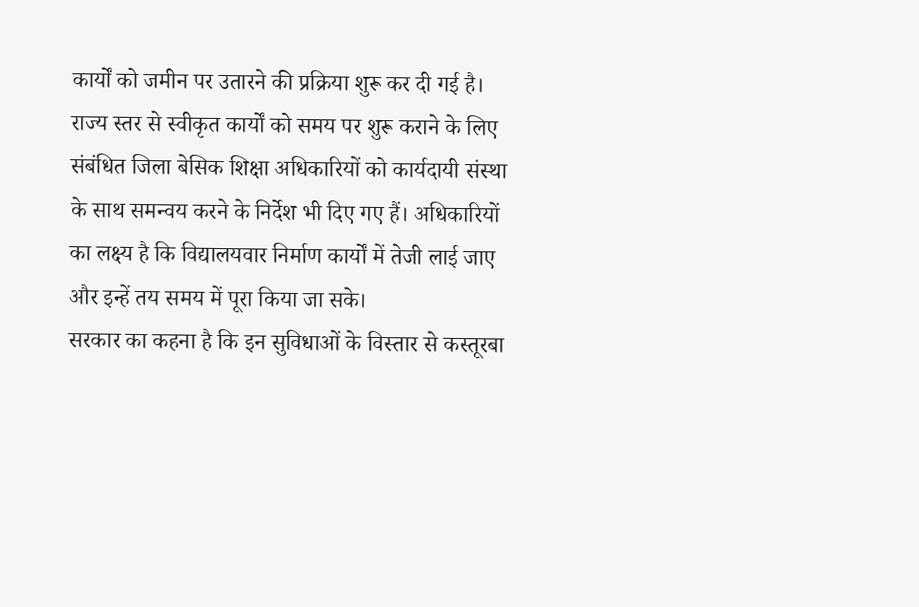कार्यों को जमीन पर उतारने की प्रक्रिया शुरू कर दी गई है।
राज्य स्तर से स्वीकृत कार्यों को समय पर शुरू कराने के लिए संबंधित जिला बेसिक शिक्षा अधिकारियों को कार्यदायी संस्था के साथ समन्वय करने के निर्देश भी दिए गए हैं। अधिकारियों का लक्ष्य है कि विद्यालयवार निर्माण कार्यों में तेजी लाई जाए और इन्हें तय समय में पूरा किया जा सके।
सरकार का कहना है कि इन सुविधाओं के विस्तार से कस्तूरबा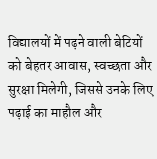विद्यालयों में पढ़ने वाली बेटियों को बेहतर आवास, स्वच्छता और सुरक्षा मिलेगी, जिससे उनके लिए पढ़ाई का माहौल और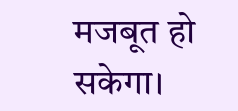मजबूत हो सकेगा।